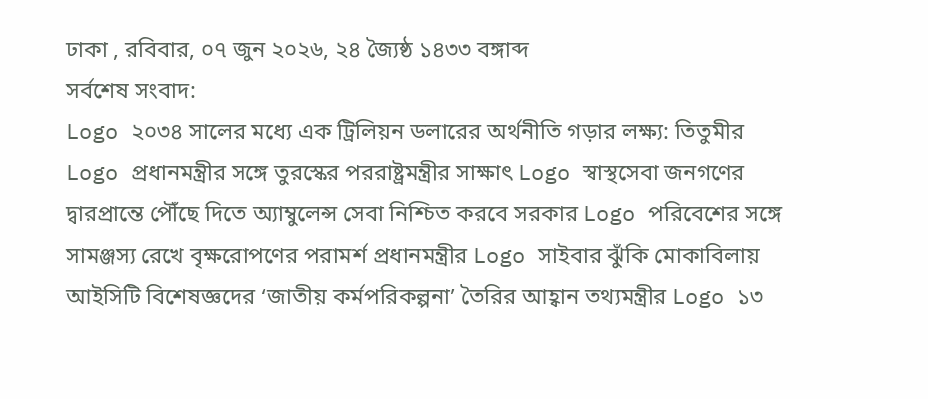ঢাকা , রবিবার, ০৭ জুন ২০২৬, ২৪ জ্যৈষ্ঠ ১৪৩৩ বঙ্গাব্দ
সর্বশেষ সংবাদ:
Logo ২০৩৪ সালের মধ্যে এক ট্রিলিয়ন ডলারের অর্থনীতি গড়ার লক্ষ্য: তিতুমীর Logo প্রধানমন্ত্রীর সঙ্গে তুরস্কের পররাষ্ট্রমন্ত্রীর সাক্ষাৎ Logo স্বাস্থসেবা জনগণের দ্বারপ্রান্তে পৌঁছে দিতে অ্যাম্বুলেন্স সেবা নিশ্চিত করবে সরকার Logo পরিবেশের সঙ্গে সামঞ্জস্য রেখে বৃক্ষরোপণের পরামর্শ প্রধানমন্ত্রীর Logo সাইবার ঝুঁকি মোকাবিলায় আইসিটি বিশেষজ্ঞদের ‘জাতীয় কর্মপরিকল্পনা’ তৈরির আহ্বান তথ্যমন্ত্রীর Logo ১৩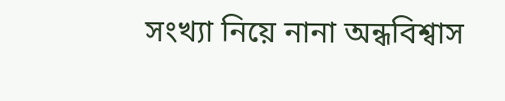সংখ্যা নিয়ে নানা অন্ধবিশ্বাস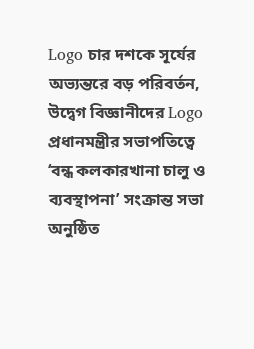Logo চার দশকে সূর্যের অভ্যন্তরে বড় পরিবর্তন, উদ্বেগ বিজ্ঞানীদের Logo প্রধানমন্ত্রীর সভাপতিত্বে ‘বন্ধ কলকারখানা চালু ও ব্যবস্থাপনা’ সংক্রান্ত সভা অনুষ্ঠিত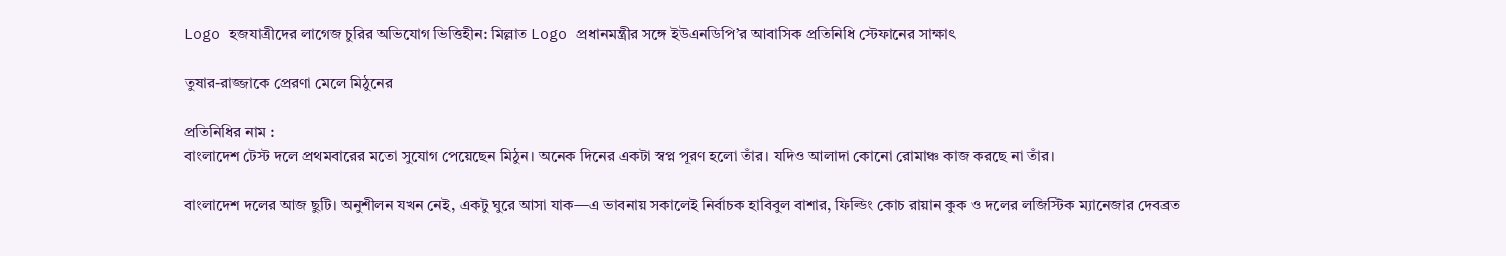Logo হজযাত্রীদের লাগেজ চুরির অভিযোগ ভিত্তিহীন: মিল্লাত Logo প্রধানমন্ত্রীর সঙ্গে ইউএনডিপি’র আবাসিক প্রতিনিধি স্টেফানের সাক্ষাৎ

তুষার-রাজ্জাকে প্রেরণা মেলে মিঠুনের

প্রতিনিধির নাম :
বাংলাদেশ টেস্ট দলে প্রথমবারের মতো সুযোগ পেয়েছেন মিঠুন। অনেক দিনের একটা স্বপ্ন পূরণ হলো তাঁর। যদিও আলাদা কোনো রোমাঞ্চ কাজ করছে না তাঁর।

বাংলাদেশ দলের আজ ছুটি। অনুশীলন যখন নেই, একটু ঘুরে আসা যাক—এ ভাবনায় সকালেই নির্বাচক হাবিবুল বাশার, ফিল্ডিং কোচ রায়ান কুক ও দলের লজিস্টিক ম্যানেজার দেবব্রত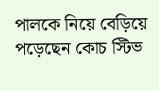পালকে নিয়ে বেড়িয়ে পড়েছেন কোচ স্টিভ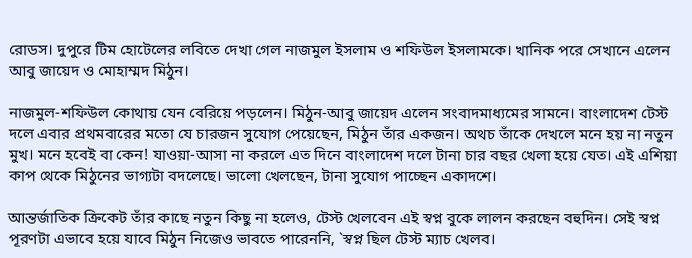রোডস। দুপুরে টিম হোটেলের লবিতে দেখা গেল নাজমুল ইসলাম ও শফিউল ইসলামকে। খানিক পরে সেখানে এলেন আবু জায়েদ ও মোহাম্মদ মিঠুন।

নাজমুল-শফিউল কোথায় যেন বেরিয়ে পড়লেন। মিঠুন-আবু জায়েদ এলেন সংবাদমাধ্যমের সামনে। বাংলাদেশ টেস্ট দলে এবার প্রথমবারের মতো যে চারজন সুযোগ পেয়েছেন, মিঠুন তাঁর একজন। অথচ তাঁকে দেখলে মনে হয় না নতুন মুখ। মনে হবেই বা কেন! যাওয়া-আসা না করলে এত দিনে বাংলাদেশ দলে টানা চার বছর খেলা হয়ে যেত। এই এশিয়া কাপ থেকে মিঠুনের ভাগ্যটা বদলেছে। ভালো খেলছেন, টানা সুযোগ পাচ্ছেন একাদশে।

আন্তর্জাতিক ক্রিকেট তাঁর কাছে নতুন কিছু না হলেও, টেস্ট খেলবেন এই স্বপ্ন বুকে লালন করছেন বহুদিন। সেই স্বপ্ন পূরণটা এভাবে হয়ে যাবে মিঠুন নিজেও ভাবতে পারেননি, `স্বপ্ন ছিল টেস্ট ম্যাচ খেলব।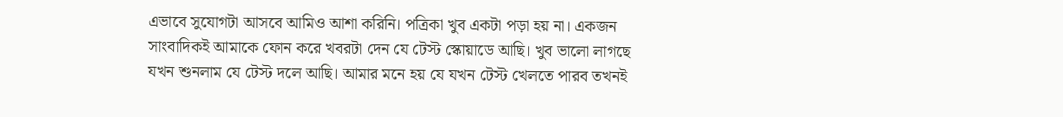এভাবে সুযোগটা আসবে আমিও আশা করিনি। পত্রিকা খুব একটা পড়া হয় না। একজন সাংবাদিকই আমাকে ফোন করে খবরটা দেন যে টেস্ট স্কোয়াডে আছি। খুব ভালো লাগছে যখন শুনলাম যে টেস্ট দলে আছি। আমার মনে হয় যে যখন টেস্ট খেলতে পারব তখনই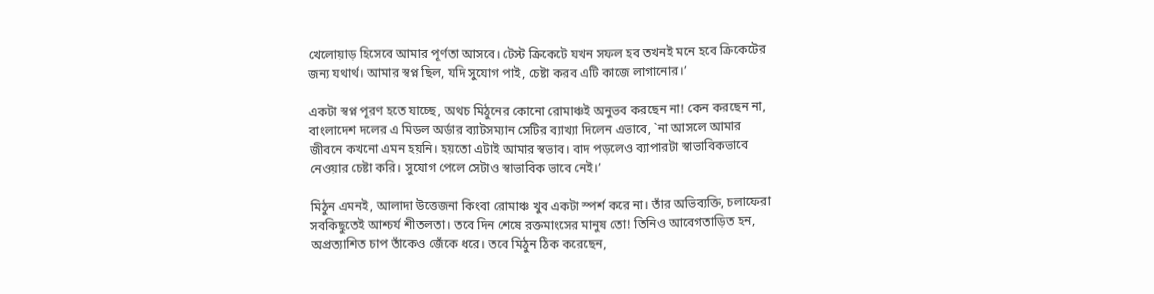খেলোয়াড় হিসেবে আমার পূর্ণতা আসবে। টেস্ট ক্রিকেটে যখন সফল হব তখনই মনে হবে ক্রিকেটের জন্য যথার্থ। আমার স্বপ্ন ছিল, যদি সুযোগ পাই, চেষ্টা করব এটি কাজে লাগানোর।’

একটা স্বপ্ন পূরণ হতে যাচ্ছে, অথচ মিঠুনের কোনো রোমাঞ্চই অনুভব করছেন না! কেন করছেন না, বাংলাদেশ দলের এ মিডল অর্ডার ব্যাটসম্যান সেটির ব্যাখ্যা দিলেন এভাবে, `না আসলে আমার জীবনে কখনো এমন হয়নি। হয়তো এটাই আমার স্বভাব। বাদ পড়লেও ব্যাপারটা স্বাভাবিকভাবে নেওয়ার চেষ্টা করি। সুযোগ পেলে সেটাও স্বাভাবিক ভাবে নেই।’

মিঠুন এমনই, আলাদা উত্তেজনা কিংবা রোমাঞ্চ খুব একটা স্পর্শ করে না। তাঁর অভিব্যক্তি, চলাফেরা সবকিছুতেই আশ্চর্য শীতলতা। তবে দিন শেষে রক্তমাংসের মানুষ তো! তিনিও আবেগতাড়িত হন, অপ্রত্যাশিত চাপ তাঁকেও জেঁকে ধরে। তবে মিঠুন ঠিক করেছেন,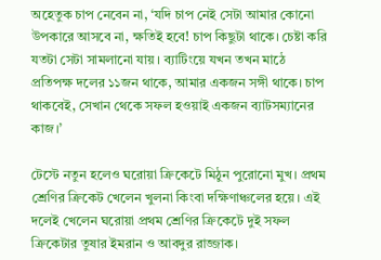অহেতুক চাপ নেবেন না, ‘যদি চাপ নেই সেটা আমার কোনো উপকারে আসবে না, ক্ষতিই হবে! চাপ কিছুটা থাকে। চেষ্টা করি যতটা সেটা সামলানো যায়। ব্যাটিংয়ে যখন তখন মাঠে প্রতিপক্ষ দলের ১১জন থাকে, আমার একজন সঙ্গী থাকে। চাপ থাকবেই, সেখান থেকে সফল হওয়াই একজন ব্যাটসম্যানের কাজ।’

টেস্টে নতুন হলেও ঘরোয়া ক্রিকেটে মিঠুন পুরোনো মুখ। প্রথম শ্রেণির ক্রিকেট খেলেন খুলনা কিংবা দক্ষিণাঞ্চলের হয়ে। এই দলেই খেলেন ঘরোয়া প্রথম শ্রেণির ক্রিকেটে দুই সফল ক্রিকেটার তুষার ইমরান ও আবদুর রাজ্জাক।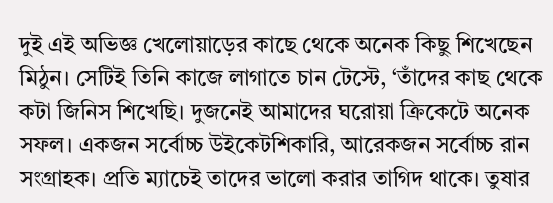দুই এই অভিজ্ঞ খেলোয়াড়ের কাছে থেকে অনেক কিছু শিখেছেন মিঠুন। সেটিই তিনি কাজে লাগাতে চান টেস্টে, ‘তাঁদের কাছ থেকে কটা জিনিস শিখেছি। দুজনেই আমাদের ঘরোয়া ক্রিকেটে অনেক সফল। একজন সর্বোচ্চ উইকেটশিকারি, আরেকজন সর্বোচ্চ রান সংগ্রাহক। প্রতি ম্যাচেই তাদের ভালো করার তাগিদ থাকে। তুষার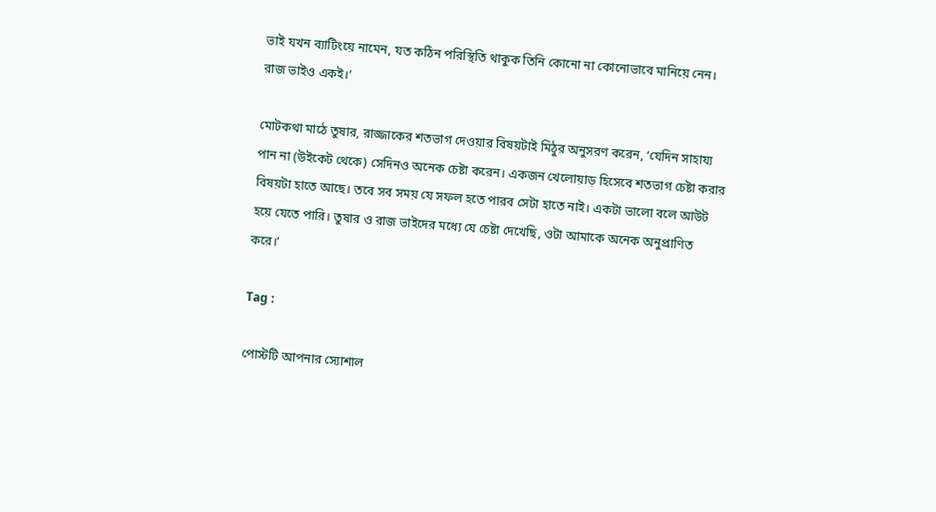ভাই যখন ব্যাটিংয়ে নামেন, যত কঠিন পরিস্থিতি থাকুক তিনি কোনো না কোনোভাবে মানিয়ে নেন। রাজ ভাইও একই।’

মোটকথা মাঠে তুষার, রাজ্জাকের শতভাগ দেওয়ার বিষয়টাই মিঠুর অনুসরণ করেন, ‘যেদিন সাহায্য পান না (উইকেট থেকে) সেদিনও অনেক চেষ্টা করেন। একজন খেলোয়াড় হিসেবে শতভাগ চেষ্টা করার বিষয়টা হাতে আছে। তবে সব সময় যে সফল হতে পারব সেটা হাতে নাই। একটা ভালো বলে আউট হয়ে যেতে পারি। তুষার ও রাজ ভাইদের মধ্যে যে চেষ্টা দেখেছি, ওটা আমাকে অনেক অনুপ্রাণিত করে।’

Tag :

পোস্টটি আপনার স্যোশাল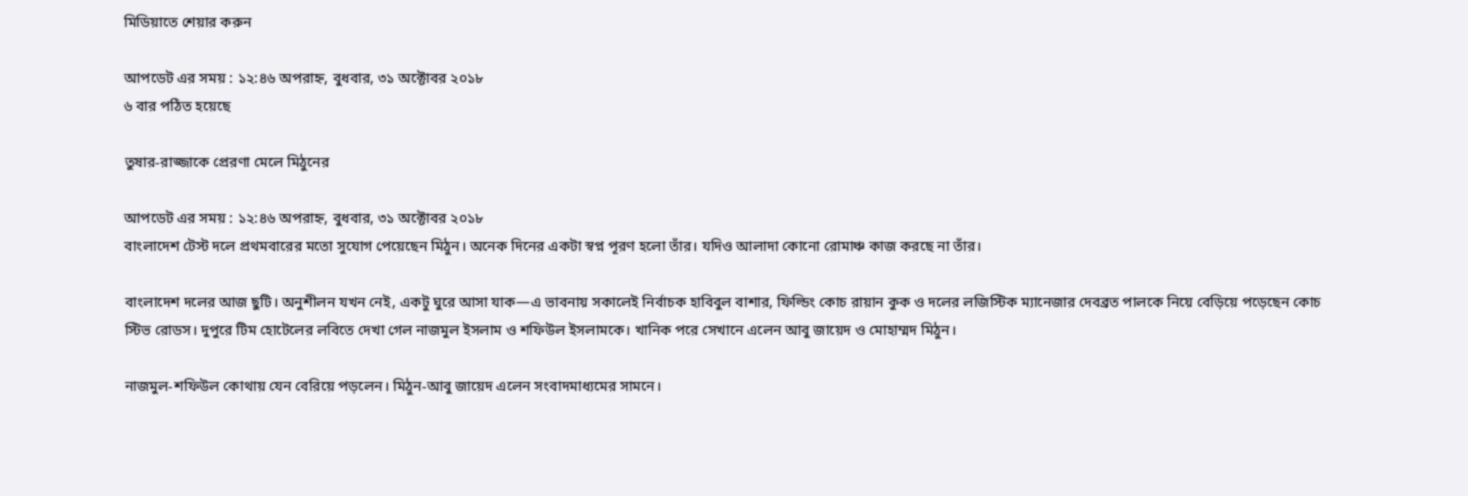মিডিয়াতে শেয়ার করুন

আপডেট এর সময় : ১২:৪৬ অপরাহ্ন, বুধবার, ৩১ অক্টোবর ২০১৮
৬ বার পঠিত হয়েছে

তুষার-রাজ্জাকে প্রেরণা মেলে মিঠুনের

আপডেট এর সময় : ১২:৪৬ অপরাহ্ন, বুধবার, ৩১ অক্টোবর ২০১৮
বাংলাদেশ টেস্ট দলে প্রথমবারের মতো সুযোগ পেয়েছেন মিঠুন। অনেক দিনের একটা স্বপ্ন পূরণ হলো তাঁর। যদিও আলাদা কোনো রোমাঞ্চ কাজ করছে না তাঁর।

বাংলাদেশ দলের আজ ছুটি। অনুশীলন যখন নেই, একটু ঘুরে আসা যাক—এ ভাবনায় সকালেই নির্বাচক হাবিবুল বাশার, ফিল্ডিং কোচ রায়ান কুক ও দলের লজিস্টিক ম্যানেজার দেবব্রত পালকে নিয়ে বেড়িয়ে পড়েছেন কোচ স্টিভ রোডস। দুপুরে টিম হোটেলের লবিতে দেখা গেল নাজমুল ইসলাম ও শফিউল ইসলামকে। খানিক পরে সেখানে এলেন আবু জায়েদ ও মোহাম্মদ মিঠুন।

নাজমুল-শফিউল কোথায় যেন বেরিয়ে পড়লেন। মিঠুন-আবু জায়েদ এলেন সংবাদমাধ্যমের সামনে।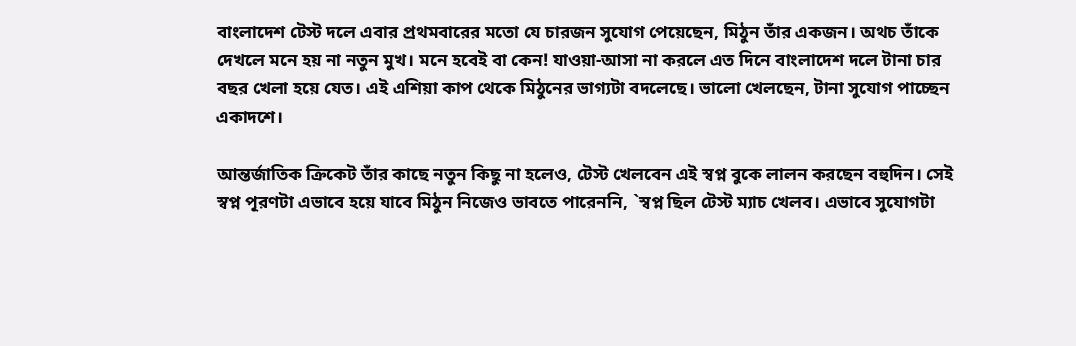বাংলাদেশ টেস্ট দলে এবার প্রথমবারের মতো যে চারজন সুযোগ পেয়েছেন, মিঠুন তাঁর একজন। অথচ তাঁকে দেখলে মনে হয় না নতুন মুখ। মনে হবেই বা কেন! যাওয়া-আসা না করলে এত দিনে বাংলাদেশ দলে টানা চার বছর খেলা হয়ে যেত। এই এশিয়া কাপ থেকে মিঠুনের ভাগ্যটা বদলেছে। ভালো খেলছেন, টানা সুযোগ পাচ্ছেন একাদশে।

আন্তর্জাতিক ক্রিকেট তাঁর কাছে নতুন কিছু না হলেও, টেস্ট খেলবেন এই স্বপ্ন বুকে লালন করছেন বহুদিন। সেই স্বপ্ন পূরণটা এভাবে হয়ে যাবে মিঠুন নিজেও ভাবতে পারেননি, `স্বপ্ন ছিল টেস্ট ম্যাচ খেলব। এভাবে সুযোগটা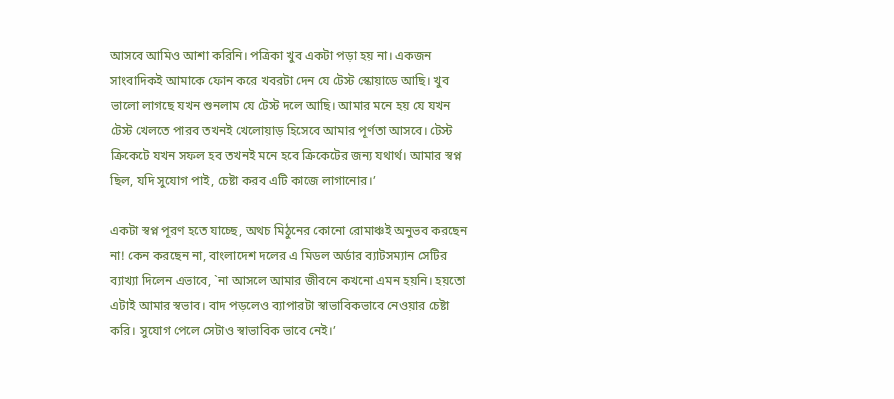আসবে আমিও আশা করিনি। পত্রিকা খুব একটা পড়া হয় না। একজন সাংবাদিকই আমাকে ফোন করে খবরটা দেন যে টেস্ট স্কোয়াডে আছি। খুব ভালো লাগছে যখন শুনলাম যে টেস্ট দলে আছি। আমার মনে হয় যে যখন টেস্ট খেলতে পারব তখনই খেলোয়াড় হিসেবে আমার পূর্ণতা আসবে। টেস্ট ক্রিকেটে যখন সফল হব তখনই মনে হবে ক্রিকেটের জন্য যথার্থ। আমার স্বপ্ন ছিল, যদি সুযোগ পাই, চেষ্টা করব এটি কাজে লাগানোর।’

একটা স্বপ্ন পূরণ হতে যাচ্ছে, অথচ মিঠুনের কোনো রোমাঞ্চই অনুভব করছেন না! কেন করছেন না, বাংলাদেশ দলের এ মিডল অর্ডার ব্যাটসম্যান সেটির ব্যাখ্যা দিলেন এভাবে, `না আসলে আমার জীবনে কখনো এমন হয়নি। হয়তো এটাই আমার স্বভাব। বাদ পড়লেও ব্যাপারটা স্বাভাবিকভাবে নেওয়ার চেষ্টা করি। সুযোগ পেলে সেটাও স্বাভাবিক ভাবে নেই।’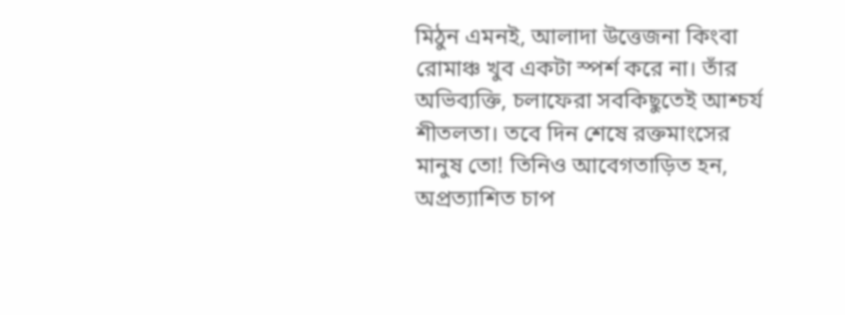মিঠুন এমনই, আলাদা উত্তেজনা কিংবা রোমাঞ্চ খুব একটা স্পর্শ করে না। তাঁর অভিব্যক্তি, চলাফেরা সবকিছুতেই আশ্চর্য শীতলতা। তবে দিন শেষে রক্তমাংসের মানুষ তো! তিনিও আবেগতাড়িত হন, অপ্রত্যাশিত চাপ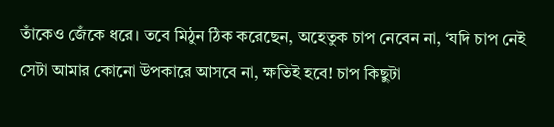তাঁকেও জেঁকে ধরে। তবে মিঠুন ঠিক করেছেন, অহেতুক চাপ নেবেন না, ‘যদি চাপ নেই সেটা আমার কোনো উপকারে আসবে না, ক্ষতিই হবে! চাপ কিছুটা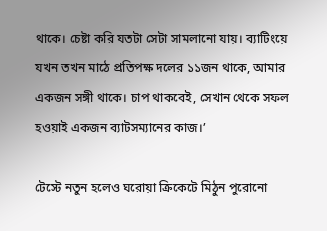থাকে। চেষ্টা করি যতটা সেটা সামলানো যায়। ব্যাটিংয়ে যখন তখন মাঠে প্রতিপক্ষ দলের ১১জন থাকে, আমার একজন সঙ্গী থাকে। চাপ থাকবেই, সেখান থেকে সফল হওয়াই একজন ব্যাটসম্যানের কাজ।’

টেস্টে নতুন হলেও ঘরোয়া ক্রিকেটে মিঠুন পুরোনো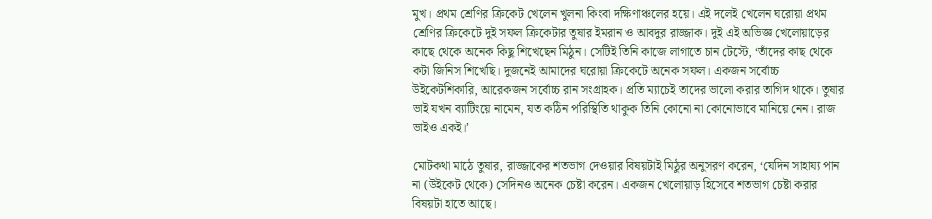মুখ। প্রথম শ্রেণির ক্রিকেট খেলেন খুলনা কিংবা দক্ষিণাঞ্চলের হয়ে। এই দলেই খেলেন ঘরোয়া প্রথম শ্রেণির ক্রিকেটে দুই সফল ক্রিকেটার তুষার ইমরান ও আবদুর রাজ্জাক। দুই এই অভিজ্ঞ খেলোয়াড়ের কাছে থেকে অনেক কিছু শিখেছেন মিঠুন। সেটিই তিনি কাজে লাগাতে চান টেস্টে, ‘তাঁদের কাছ থেকে কটা জিনিস শিখেছি। দুজনেই আমাদের ঘরোয়া ক্রিকেটে অনেক সফল। একজন সর্বোচ্চ উইকেটশিকারি, আরেকজন সর্বোচ্চ রান সংগ্রাহক। প্রতি ম্যাচেই তাদের ভালো করার তাগিদ থাকে। তুষার ভাই যখন ব্যাটিংয়ে নামেন, যত কঠিন পরিস্থিতি থাকুক তিনি কোনো না কোনোভাবে মানিয়ে নেন। রাজ ভাইও একই।’

মোটকথা মাঠে তুষার, রাজ্জাকের শতভাগ দেওয়ার বিষয়টাই মিঠুর অনুসরণ করেন, ‘যেদিন সাহায্য পান না (উইকেট থেকে) সেদিনও অনেক চেষ্টা করেন। একজন খেলোয়াড় হিসেবে শতভাগ চেষ্টা করার বিষয়টা হাতে আছে।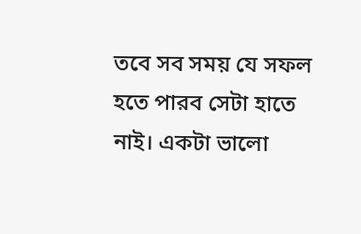তবে সব সময় যে সফল হতে পারব সেটা হাতে নাই। একটা ভালো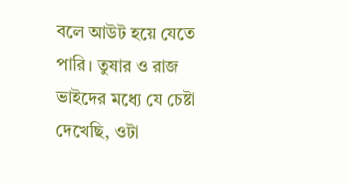বলে আউট হয়ে যেতে পারি। তুষার ও রাজ ভাইদের মধ্যে যে চেষ্টা দেখেছি, ওটা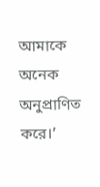আমাকে অনেক অনুপ্রাণিত করে।’